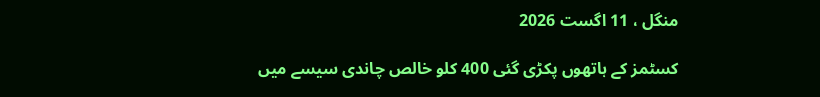منگل ، 11 اگست 2026

کسٹمز کے ہاتھوں پکڑی گئی 400 کلو خالص چاندی سیسے میں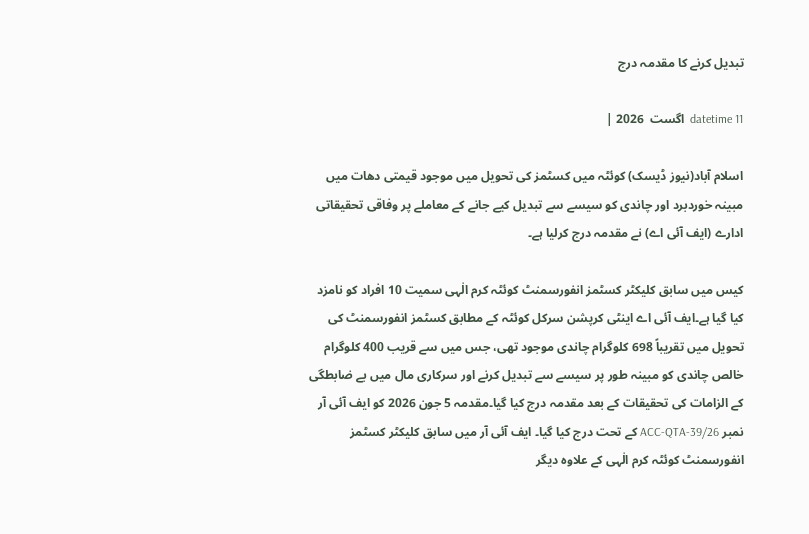تبدیل کرنے کا مقدمہ درج

datetime 11  اگست  2026 |

اسلام آباد(نیوز ڈیسک) کوئٹہ میں کسٹمز کی تحویل میں موجود قیمتی دھات میں مبینہ خوردبرد اور چاندی کو سیسے سے تبدیل کیے جانے کے معاملے پر وفاقی تحقیقاتی ادارے (ایف آئی اے) نے مقدمہ درج کرلیا ہے۔

کیس میں سابق کلیکٹر کسٹمز انفورسمنٹ کوئٹہ کرم الٰہی سمیت 10 افراد کو نامزد کیا گیا ہے۔ایف آئی اے اینٹی کرپشن سرکل کوئٹہ کے مطابق کسٹمز انفورسمنٹ کی تحویل میں تقریباً 698 کلوگرام چاندی موجود تھی، جس میں سے قریب 400 کلوگرام خالص چاندی کو مبینہ طور پر سیسے سے تبدیل کرنے اور سرکاری مال میں بے ضابطگی کے الزامات کی تحقیقات کے بعد مقدمہ درج کیا گیا۔مقدمہ 5 جون 2026 کو ایف آئی آر نمبر ACC-QTA-39/26 کے تحت درج کیا گیا۔ ایف آئی آر میں سابق کلیکٹر کسٹمز انفورسمنٹ کوئٹہ کرم الٰہی کے علاوہ دیگر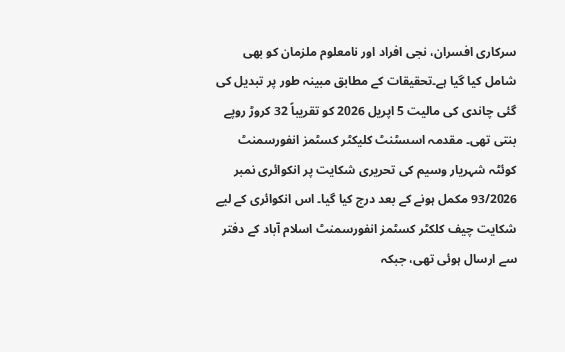سرکاری افسران، نجی افراد اور نامعلوم ملزمان کو بھی شامل کیا گیا ہے۔تحقیقات کے مطابق مبینہ طور پر تبدیل کی گئی چاندی کی مالیت 5 اپریل 2026 کو تقریباً 32 کروڑ روپے بنتی تھی۔ مقدمہ اسسٹنٹ کلیکٹر کسٹمز انفورسمنٹ کوئٹہ شہریار وسیم کی تحریری شکایت پر انکوائری نمبر 93/2026 مکمل ہونے کے بعد درج کیا گیا۔ اس انکوائری کے لیے شکایت چیف کلکٹر کسٹمز انفورسمنٹ اسلام آباد کے دفتر سے ارسال ہوئی تھی، جبکہ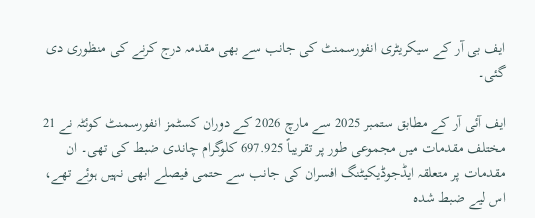ایف بی آر کے سیکریٹری انفورسمنٹ کی جانب سے بھی مقدمہ درج کرنے کی منظوری دی گئی۔

ایف آئی آر کے مطابق ستمبر 2025 سے مارچ 2026 کے دوران کسٹمز انفورسمنٹ کوئٹہ نے 21 مختلف مقدمات میں مجموعی طور پر تقریباً 697.925 کلوگرام چاندی ضبط کی تھی۔ ان مقدمات پر متعلقہ ایڈجوڈیکیٹنگ افسران کی جانب سے حتمی فیصلے ابھی نہیں ہوئے تھے، اس لیے ضبط شدہ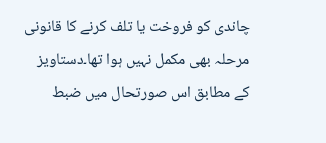چاندی کو فروخت یا تلف کرنے کا قانونی مرحلہ بھی مکمل نہیں ہوا تھا۔دستاویز کے مطابق اس صورتحال میں ضبط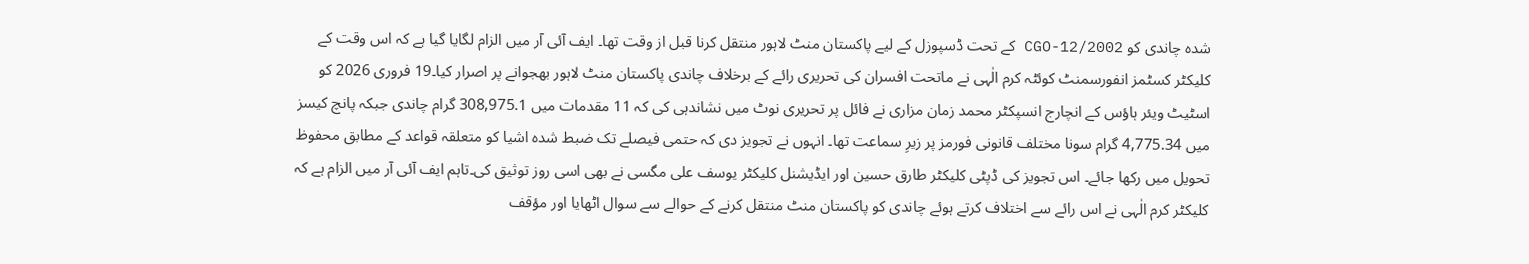شدہ چاندی کو CGO-12/2002 کے تحت ڈسپوزل کے لیے پاکستان منٹ لاہور منتقل کرنا قبل از وقت تھا۔ ایف آئی آر میں الزام لگایا گیا ہے کہ اس وقت کے کلیکٹر کسٹمز انفورسمنٹ کوئٹہ کرم الٰہی نے ماتحت افسران کی تحریری رائے کے برخلاف چاندی پاکستان منٹ لاہور بھجوانے پر اصرار کیا۔19 فروری 2026 کو اسٹیٹ ویئر ہاؤس کے انچارج انسپکٹر محمد زمان مزاری نے فائل پر تحریری نوٹ میں نشاندہی کی کہ 11 مقدمات میں 308,975.1 گرام چاندی جبکہ پانچ کیسز میں 4,775.34 گرام سونا مختلف قانونی فورمز پر زیرِ سماعت تھا۔ انہوں نے تجویز دی کہ حتمی فیصلے تک ضبط شدہ اشیا کو متعلقہ قواعد کے مطابق محفوظ تحویل میں رکھا جائے۔ اس تجویز کی ڈپٹی کلیکٹر طارق حسین اور ایڈیشنل کلیکٹر یوسف علی مگسی نے بھی اسی روز توثیق کی۔تاہم ایف آئی آر میں الزام ہے کہ کلیکٹر کرم الٰہی نے اس رائے سے اختلاف کرتے ہوئے چاندی کو پاکستان منٹ منتقل کرنے کے حوالے سے سوال اٹھایا اور مؤقف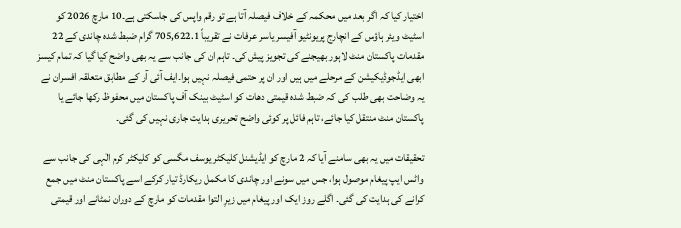اختیار کیا کہ اگر بعد میں محکمہ کے خلاف فیصلہ آتا ہے تو رقم واپس کی جاسکتی ہے۔10 مارچ 2026 کو اسٹیٹ ویئر ہاؤس کے انچارج پریونٹیو آفیسر یاسر عرفات نے تقریباً 705,622.1 گرام ضبط شدہ چاندی کے 22 مقدمات پاکستان منٹ لاہور بھیجنے کی تجویز پیش کی۔ تاہم ان کی جانب سے یہ بھی واضح کیا گیا کہ تمام کیسز ابھی ایڈجوڈیکیشن کے مرحلے میں ہیں اور ان پر حتمی فیصلہ نہیں ہوا۔ایف آئی آر کے مطابق متعلقہ افسران نے یہ وضاحت بھی طلب کی کہ ضبط شدہ قیمتی دھات کو اسٹیٹ بینک آف پاکستان میں محفوظ رکھا جائے یا پاکستان منٹ منتقل کیا جائے، تاہم فائل پر کوئی واضح تحریری ہدایت جاری نہیں کی گئی۔

تحقیقات میں یہ بھی سامنے آیا کہ 2 مارچ کو ایڈیشنل کلیکٹر یوسف مگسی کو کلیکٹر کرم الٰہی کی جانب سے واٹس ایپ پیغام موصول ہوا، جس میں سونے اور چاندی کا مکمل ریکارڈ تیار کرکے اسے پاکستان منٹ میں جمع کرانے کی ہدایت کی گئی۔ اگلے روز ایک اور پیغام میں زیرِ التوا مقدمات کو مارچ کے دوران نمٹانے اور قیمتی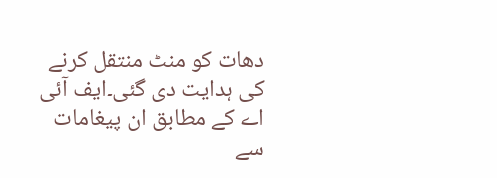دھات کو منٹ منتقل کرنے کی ہدایت دی گئی۔ایف آئی اے کے مطابق ان پیغامات سے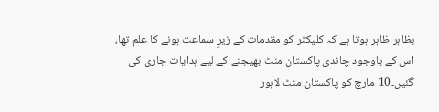بظاہر ظاہر ہوتا ہے کہ کلیکٹر کو مقدمات کے زیرِ سماعت ہونے کا علم تھا، اس کے باوجود چاندی پاکستان منٹ بھیجنے کے لیے ہدایات جاری کی گئیں۔10 مارچ کو پاکستان منٹ لاہور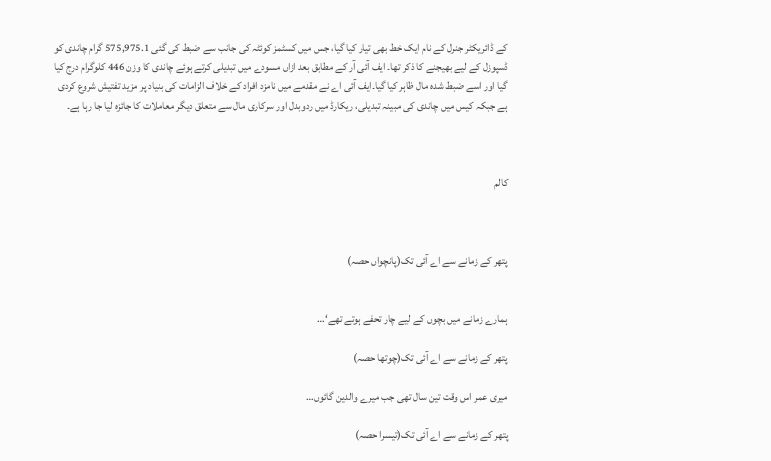کے ڈائریکٹر جنرل کے نام ایک خط بھی تیار کیا گیا، جس میں کسٹمز کوئٹہ کی جانب سے ضبط کی گئی 575,975.1 گرام چاندی کو ڈسپوزل کے لیے بھیجنے کا ذکر تھا۔ ایف آئی آر کے مطابق بعد ازاں مسودے میں تبدیلی کرتے ہوئے چاندی کا وزن 446 کلوگرام درج کیا گیا اور اسے ضبط شدہ مال ظاہر کیا گیا۔ایف آئی اے نے مقدمے میں نامزد افراد کے خلاف الزامات کی بنیاد پر مزید تفتیش شروع کردی ہے جبکہ کیس میں چاندی کی مبینہ تبدیلی، ریکارڈ میں ردوبدل اور سرکاری مال سے متعلق دیگر معاملات کا جائزہ لیا جا رہا ہے۔



کالم



پتھر کے زمانے سے اے آئی تک(پانچواں حصہ)


ہمارے زمانے میں بچوں کے لیے چار تحفے ہوتے تھے‘…

پتھر کے زمانے سے اے آئی تک(چوتھا حصہ)

میری عمر اس وقت تین سال تھی جب میرے والدین گائوں…

پتھر کے زمانے سے اے آئی تک(تیسرا حصہ)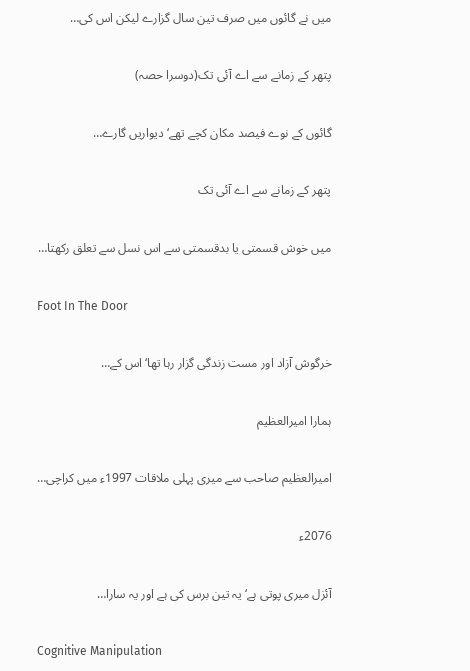میں نے گائوں میں صرف تین سال گزارے لیکن اس کی…

پتھر کے زمانے سے اے آئی تک(دوسرا حصہ)

گائوں کے نوے فیصد مکان کچے تھے‘ دیواریں گارے…

پتھر کے زمانے سے اے آئی تک

میں خوش قسمتی یا بدقسمتی سے اس نسل سے تعلق رکھتا…

Foot In The Door

خرگوش آزاد اور مست زندگی گزار رہا تھا‘ اس کے…

ہمارا امیرالعظیم

امیرالعظیم صاحب سے میری پہلی ملاقات 1997ء میں کراچی…

2076ء

آئزل میری پوتی ہے‘ یہ تین برس کی ہے اور یہ سارا…

Cognitive Manipulation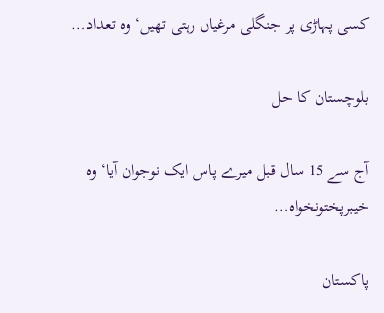کسی پہاڑی پر جنگلی مرغیاں رہتی تھیں‘ وہ تعداد…

بلوچستان کا حل

آج سے 15 سال قبل میرے پاس ایک نوجوان آیا‘ وہ خیبرپختونخواہ…

پاکستان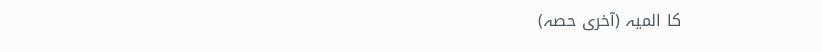کا المیہ (آخری حصہ)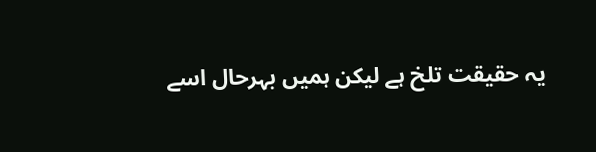یہ حقیقت تلخ ہے لیکن ہمیں بہرحال اسے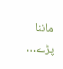ماننا پڑے…